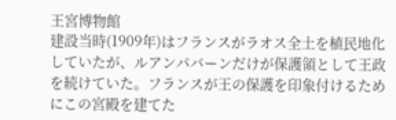王宮博物館
建設当時(1909年)はフランスがラオス全土を植民地化していたが、ルアンパバーンだけが保護領として王政を続けていた。フランスが王の保護を印象付けるためにこの宮殿を建てた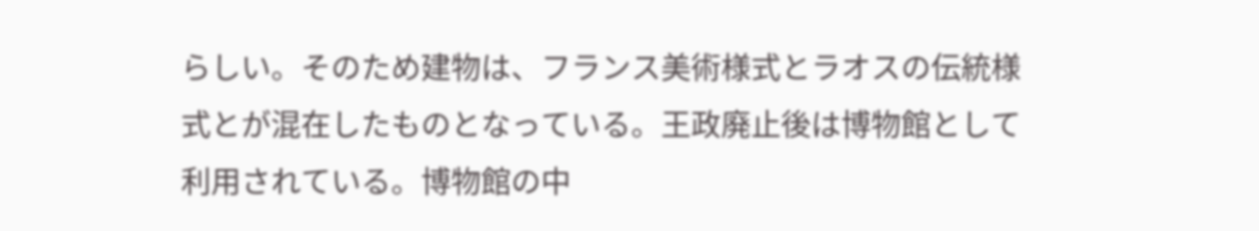らしい。そのため建物は、フランス美術様式とラオスの伝統様式とが混在したものとなっている。王政廃止後は博物館として利用されている。博物館の中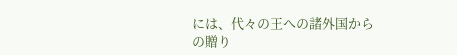には、代々の王への諸外国からの贈り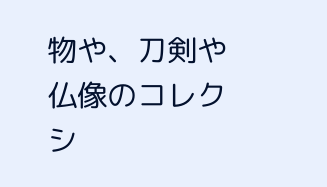物や、刀剣や仏像のコレクシ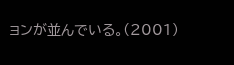ョンが並んでいる。(2001)